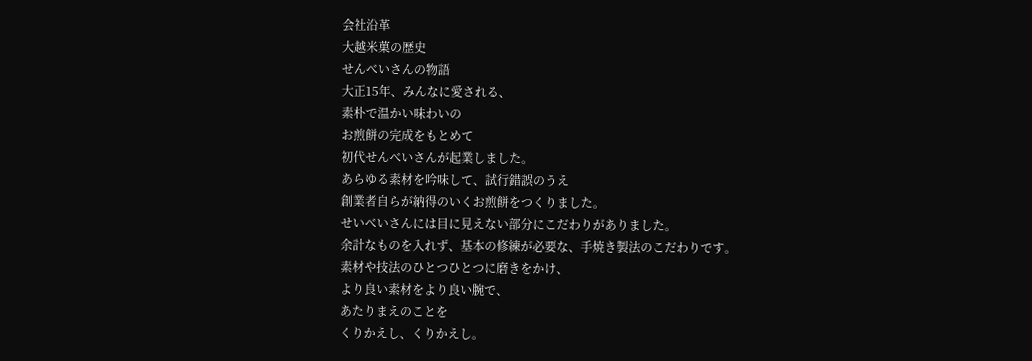会社沿革
大越米菓の歴史
せんべいさんの物語
大正15年、みんなに愛される、
素朴で温かい味わいの
お煎餅の完成をもとめて
初代せんべいさんが起業しました。
あらゆる素材を吟味して、試行錯誤のうえ
創業者自らが納得のいくお煎餅をつくりました。
せいべいさんには目に見えない部分にこだわりがありました。
余計なものを入れず、基本の修練が必要な、手焼き製法のこだわりです。
素材や技法のひとつひとつに磨きをかけ、
より良い素材をより良い腕で、
あたりまえのことを
くりかえし、くりかえし。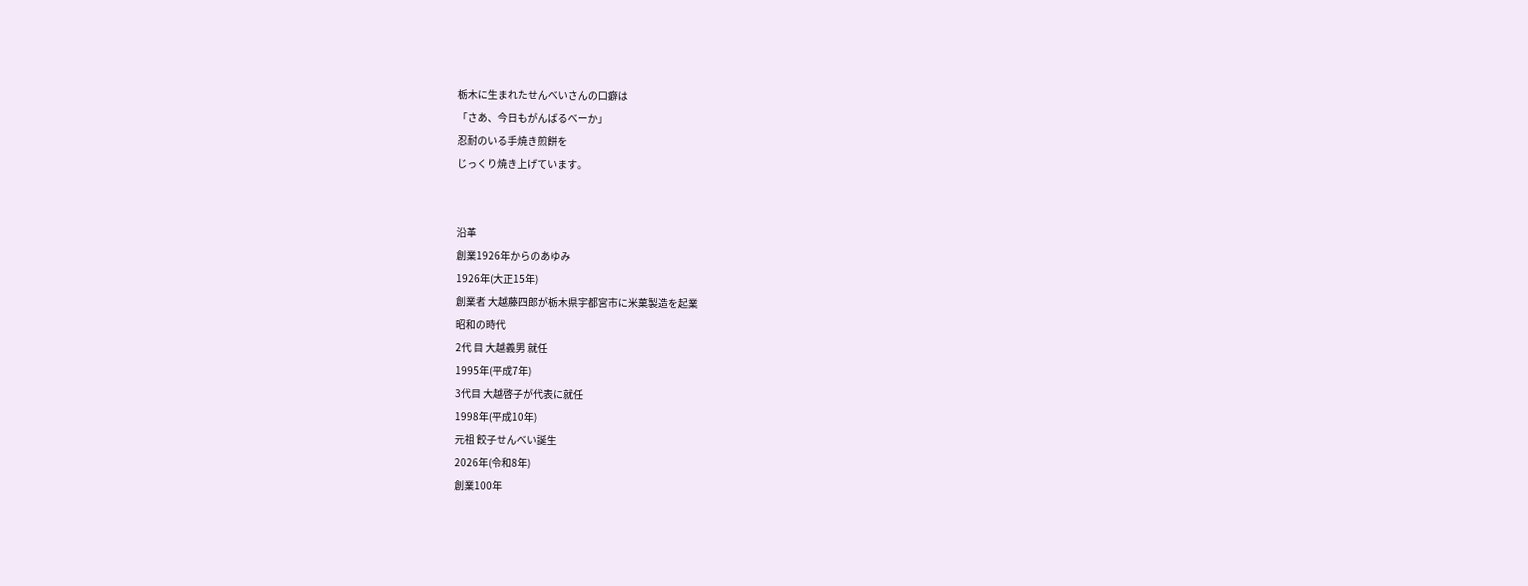栃木に生まれたせんべいさんの口癖は
「さあ、今日もがんばるべーか」
忍耐のいる手焼き煎餅を
じっくり焼き上げています。


沿革
創業1926年からのあゆみ
1926年(大正15年)
創業者 大越藤四郎が栃木県宇都宮市に米菓製造を起業
昭和の時代
2代 目 大越義男 就任
1995年(平成7年)
3代目 大越啓子が代表に就任
1998年(平成10年)
元祖 餃子せんべい誕生
2026年(令和8年)
創業100年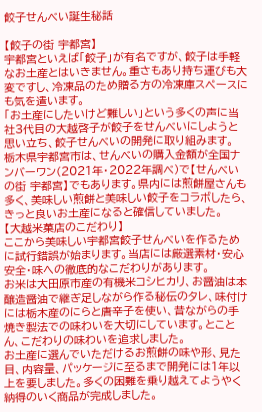餃子せんべい誕生秘話

【餃子の街 宇都宮】
宇都宮といえば「餃子」が有名ですが、餃子は手軽なお土産とはいきません。重さもあり持ち運びも大変ですし、冷凍品のため贈る方の冷凍庫スペースにも気を遣います。
「お土産にしたいけど難しい」という多くの声に当社3代目の大越啓子が餃子をせんべいにしようと思い立ち、餃子せんべいの開発に取り組みます。
栃木県宇都宮市は、せんべいの購入金額が全国ナンバーワン(2021年・2022年調べ)で【せんべいの街 宇都宮】でもあります。県内には煎餅屋さんも多く、美味しい煎餅と美味しい餃子をコラボしたら、きっと良いお土産になると確信していました。
【大越米菓店のこだわり】
ここから美味しい宇都宮餃子せんべいを作るために試行錯誤が始まります。当店には厳選素材・安心安全・味への徹底的なこだわりがあります。
お米は大田原市産の有機米コシヒカリ、お醤油は本醸造醤油で継ぎ足しながら作る秘伝のタレ、味付けには栃木産のにらと唐辛子を使い、昔ながらの手焼き製法での味わいを大切にしています。とことん、こだわりの味わいを追求しました。
お土産に選んでいただけるお煎餅の味や形、見た目、内容量、パッケージに至るまで開発には1年以上を要しました。多くの困難を乗り越えてようやく納得のいく商品が完成しました。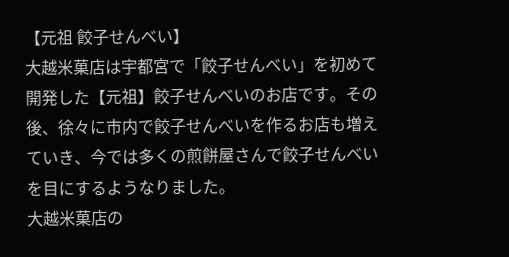【元祖 餃子せんべい】
大越米菓店は宇都宮で「餃子せんべい」を初めて開発した【元祖】餃子せんべいのお店です。その後、徐々に市内で餃子せんべいを作るお店も増えていき、今では多くの煎餅屋さんで餃子せんべいを目にするようなりました。
大越米菓店の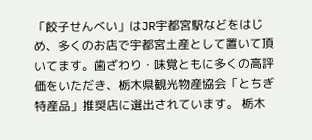「餃子せんべい」はJR宇都宮駅などをはじめ、多くのお店で宇都宮土産として置いて頂いてます。歯ざわり・味覚ともに多くの高評価をいただき、栃木県観光物産協会「とちぎ特産品」推奨店に選出されています。 栃木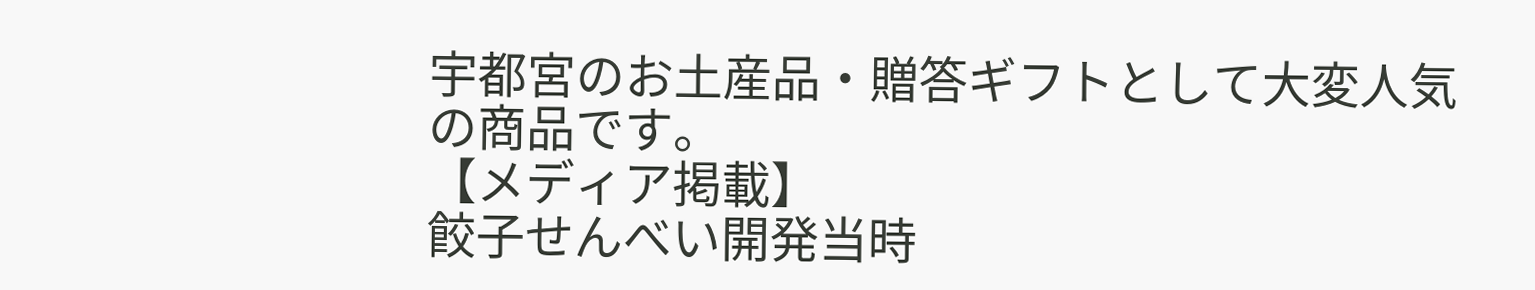宇都宮のお土産品・贈答ギフトとして大変人気の商品です。
【メディア掲載】
餃子せんべい開発当時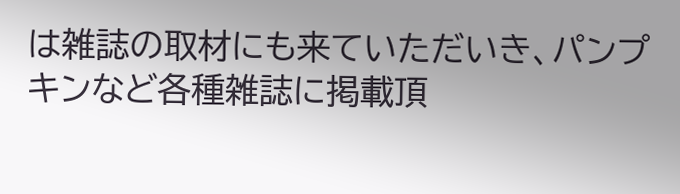は雑誌の取材にも来ていただいき、パンプキンなど各種雑誌に掲載頂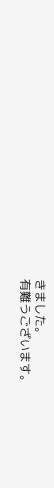きました。
有難うございます。